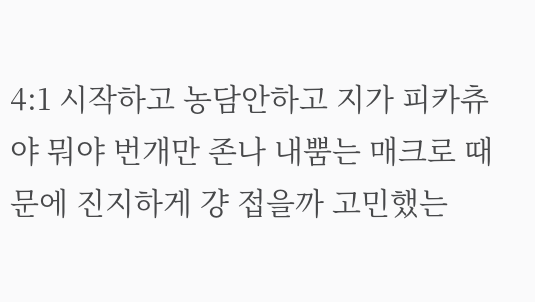4:1 시작하고 농담안하고 지가 피카츄야 뭐야 번개만 존나 내뿜는 매크로 때문에 진지하게 걍 접을까 고민했는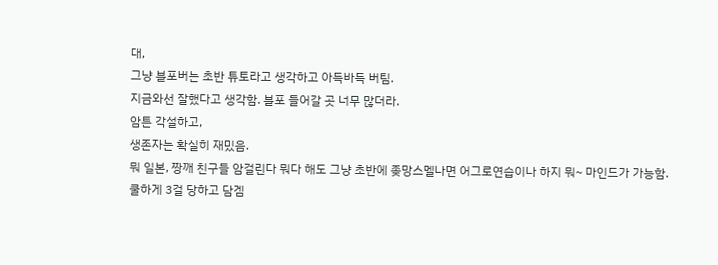대,
그냥 블포버는 초반 튜토라고 생각하고 아득바득 버팀.
지금와선 잘했다고 생각함. 블포 들어갈 곳 너무 많더라.
암튼 각설하고,
생존자는 확실히 재밌음.
뭐 일본, 짱깨 친구들 암걸린다 뭐다 해도 그냥 초반에 좆망스멜나면 어그로연습이나 하지 뭐~ 마인드가 가능함.
쿨하게 3걸 당하고 담겜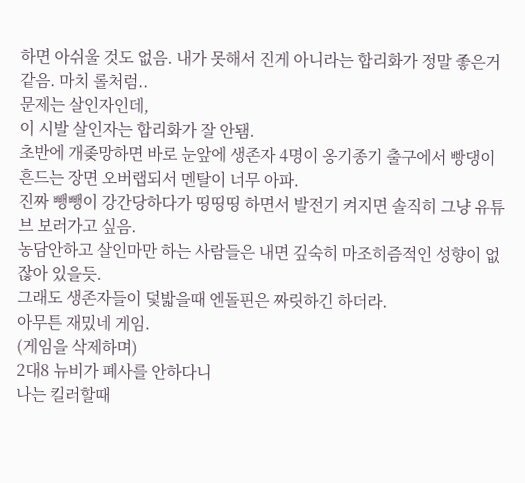하면 아쉬울 것도 없음. 내가 못해서 진게 아니라는 합리화가 정말 좋은거 같음. 마치 롤처럼..
문제는 살인자인데,
이 시발 살인자는 합리화가 잘 안됌.
초반에 개좆망하면 바로 눈앞에 생존자 4명이 옹기종기 출구에서 빵댕이 흔드는 장면 오버랩되서 멘탈이 너무 아파.
진짜 뺑뺑이 강간당하다가 띵띵띵 하면서 발전기 켜지면 솔직히 그냥 유튜브 보러가고 싶음.
농담안하고 살인마만 하는 사람들은 내면 깊숙히 마조히즘적인 성향이 없잖아 있을듯.
그래도 생존자들이 덫밟을때 엔돌핀은 짜릿하긴 하더라.
아무튼 재밌네 게임.
(게임을 삭제하며)
2대8 뉴비가 폐사를 안하다니
나는 킬러할때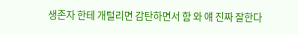생존자 한테 개털리면 감탄하면서 함 와 얘 진짜 잘한다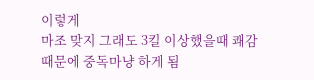이렇게
마조 맞지 그래도 3킬 이상했을때 쾌감때문에 중독마냥 하게 됨